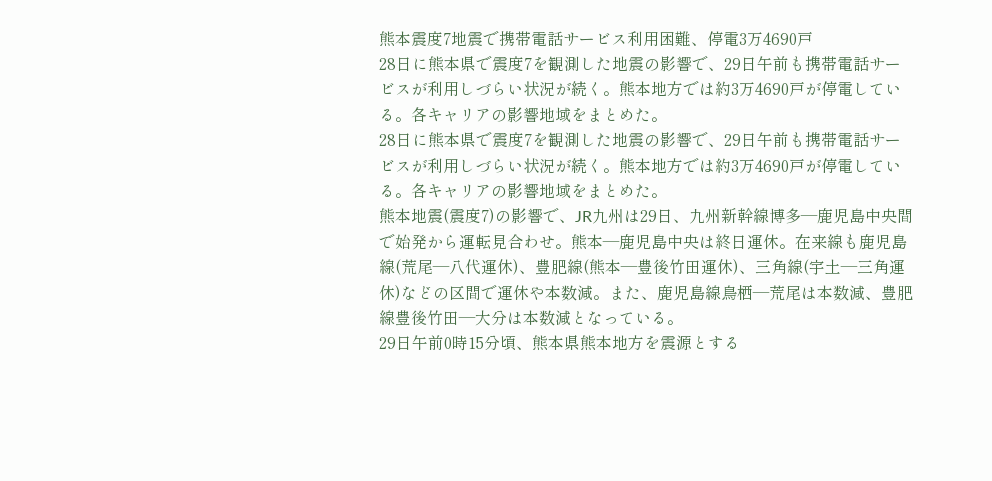熊本震度7地震で携帯電話サービス利用困難、停電3万4690戸
28日に熊本県で震度7を観測した地震の影響で、29日午前も携帯電話サービスが利用しづらい状況が続く。熊本地方では約3万4690戸が停電している。各キャリアの影響地域をまとめた。
28日に熊本県で震度7を観測した地震の影響で、29日午前も携帯電話サービスが利用しづらい状況が続く。熊本地方では約3万4690戸が停電している。各キャリアの影響地域をまとめた。
熊本地震(震度7)の影響で、JR九州は29日、九州新幹線博多―鹿児島中央間で始発から運転見合わせ。熊本―鹿児島中央は終日運休。在来線も鹿児島線(荒尾―八代運休)、豊肥線(熊本―豊後竹田運休)、三角線(宇土―三角運休)などの区間で運休や本数減。また、鹿児島線鳥栖―荒尾は本数減、豊肥線豊後竹田―大分は本数減となっている。
29日午前0時15分頃、熊本県熊本地方を震源とする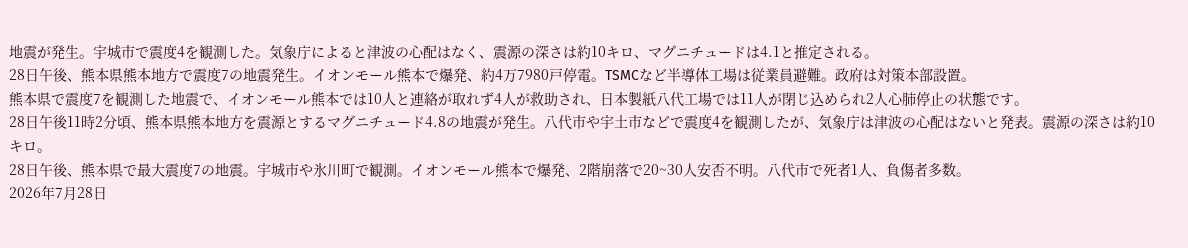地震が発生。宇城市で震度4を観測した。気象庁によると津波の心配はなく、震源の深さは約10キロ、マグニチュードは4.1と推定される。
28日午後、熊本県熊本地方で震度7の地震発生。イオンモール熊本で爆発、約4万7980戸停電。TSMCなど半導体工場は従業員避難。政府は対策本部設置。
熊本県で震度7を観測した地震で、イオンモール熊本では10人と連絡が取れず4人が救助され、日本製紙八代工場では11人が閉じ込められ2人心肺停止の状態です。
28日午後11時2分頃、熊本県熊本地方を震源とするマグニチュード4.8の地震が発生。八代市や宇土市などで震度4を観測したが、気象庁は津波の心配はないと発表。震源の深さは約10キロ。
28日午後、熊本県で最大震度7の地震。宇城市や氷川町で観測。イオンモール熊本で爆発、2階崩落で20~30人安否不明。八代市で死者1人、負傷者多数。
2026年7月28日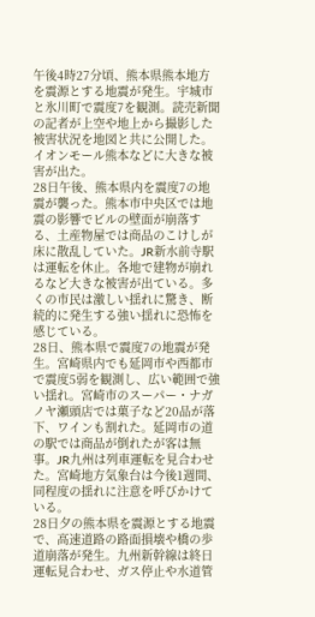午後4時27分頃、熊本県熊本地方を震源とする地震が発生。宇城市と氷川町で震度7を観測。読売新聞の記者が上空や地上から撮影した被害状況を地図と共に公開した。イオンモール熊本などに大きな被害が出た。
28日午後、熊本県内を震度7の地震が襲った。熊本市中央区では地震の影響でビルの壁面が崩落する、土産物屋では商品のこけしが床に散乱していた。JR新水前寺駅は運転を休止。各地で建物が崩れるなど大きな被害が出ている。多くの市民は激しい揺れに驚き、断続的に発生する強い揺れに恐怖を感じている。
28日、熊本県で震度7の地震が発生。宮崎県内でも延岡市や西都市で震度5弱を観測し、広い範囲で強い揺れ。宮崎市のスーパー・ナガノヤ瀬頭店では菓子など20品が落下、ワインも割れた。延岡市の道の駅では商品が倒れたが客は無事。JR九州は列車運転を見合わせた。宮崎地方気象台は今後1週間、同程度の揺れに注意を呼びかけている。
28日夕の熊本県を震源とする地震で、高速道路の路面損壊や橋の歩道崩落が発生。九州新幹線は終日運転見合わせ、ガス停止や水道管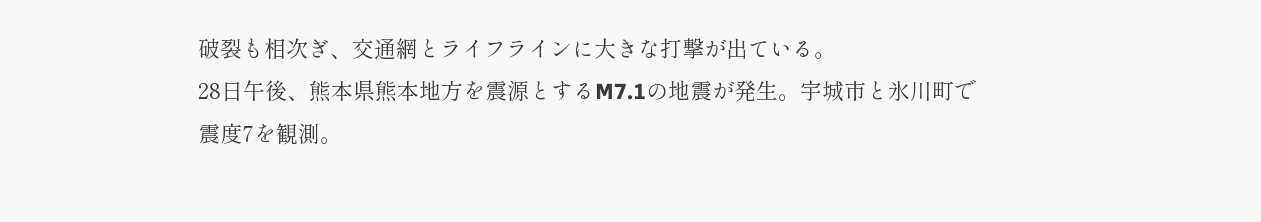破裂も相次ぎ、交通網とライフラインに大きな打撃が出ている。
28日午後、熊本県熊本地方を震源とするM7.1の地震が発生。宇城市と氷川町で震度7を観測。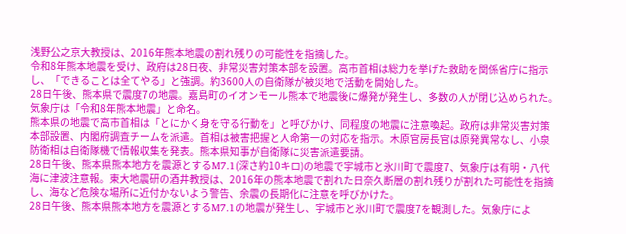浅野公之京大教授は、2016年熊本地震の割れ残りの可能性を指摘した。
令和8年熊本地震を受け、政府は28日夜、非常災害対策本部を設置。高市首相は総力を挙げた救助を関係省庁に指示し、「できることは全てやる」と強調。約3600人の自衛隊が被災地で活動を開始した。
28日午後、熊本県で震度7の地震。嘉島町のイオンモール熊本で地震後に爆発が発生し、多数の人が閉じ込められた。気象庁は「令和8年熊本地震」と命名。
熊本県の地震で高市首相は「とにかく身を守る行動を」と呼びかけ、同程度の地震に注意喚起。政府は非常災害対策本部設置、内閣府調査チームを派遣。首相は被害把握と人命第一の対応を指示。木原官房長官は原発異常なし、小泉防衛相は自衛隊機で情報収集を発表。熊本県知事が自衛隊に災害派遣要請。
28日午後、熊本県熊本地方を震源とするM7.1(深さ約10キロ)の地震で宇城市と氷川町で震度7、気象庁は有明・八代海に津波注意報。東大地震研の酒井教授は、2016年の熊本地震で割れた日奈久断層の割れ残りが割れた可能性を指摘し、海など危険な場所に近付かないよう警告、余震の長期化に注意を呼びかけた。
28日午後、熊本県熊本地方を震源とするM7.1の地震が発生し、宇城市と氷川町で震度7を観測した。気象庁によ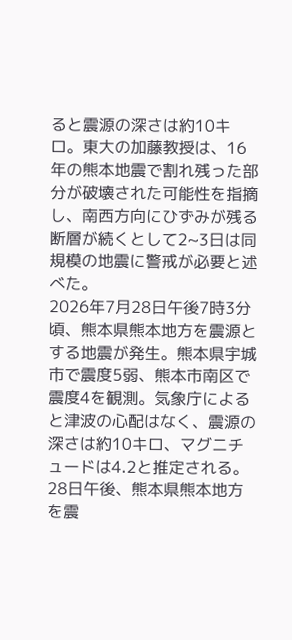ると震源の深さは約10キロ。東大の加藤教授は、16年の熊本地震で割れ残った部分が破壊された可能性を指摘し、南西方向にひずみが残る断層が続くとして2~3日は同規模の地震に警戒が必要と述べた。
2026年7月28日午後7時3分頃、熊本県熊本地方を震源とする地震が発生。熊本県宇城市で震度5弱、熊本市南区で震度4を観測。気象庁によると津波の心配はなく、震源の深さは約10キロ、マグニチュードは4.2と推定される。
28日午後、熊本県熊本地方を震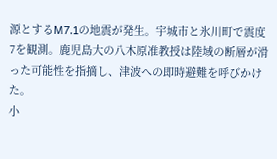源とするM7.1の地震が発生。宇城市と氷川町で震度7を観測。鹿児島大の八木原准教授は陸域の断層が滑った可能性を指摘し、津波への即時避難を呼びかけた。
小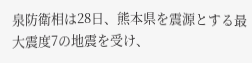泉防衛相は28日、熊本県を震源とする最大震度7の地震を受け、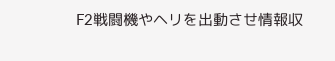F2戦闘機やヘリを出動させ情報収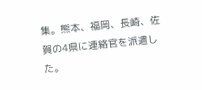集。熊本、福岡、長崎、佐賀の4県に連絡官を派遣した。